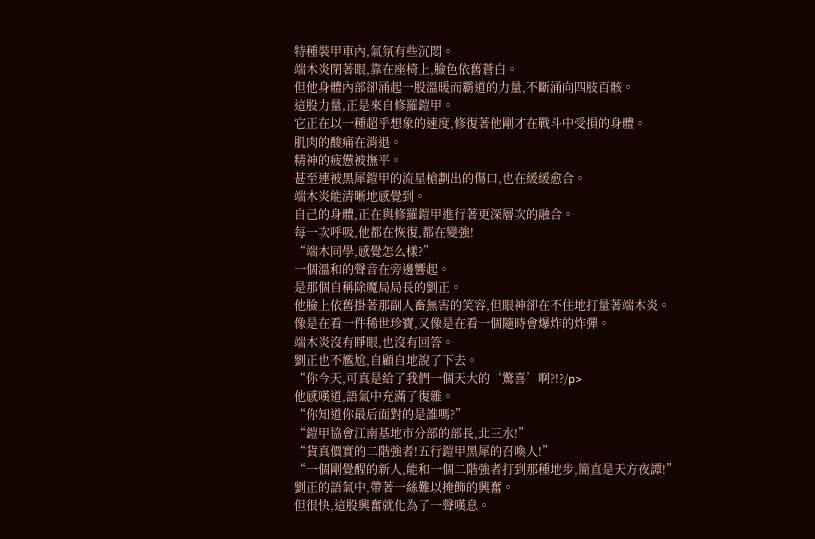特種裝甲車內,氣氛有些沉悶。
端木炎閉著眼,靠在座椅上,臉色依舊蒼白。
但他身體內部卻涌起一股溫暖而霸道的力量,不斷涌向四肢百骸。
這股力量,正是來自修羅鎧甲。
它正在以一種超乎想象的速度,修復著他剛才在戰斗中受損的身體。
肌肉的酸痛在消退。
精神的疲憊被撫平。
甚至連被黑犀鎧甲的流星槍劃出的傷口,也在緩緩愈合。
端木炎能清晰地感覺到。
自己的身體,正在與修羅鎧甲進行著更深層次的融合。
每一次呼吸,他都在恢復,都在變強!
“端木同學,感覺怎么樣?”
一個溫和的聲音在旁邊響起。
是那個自稱除魔局局長的劉正。
他臉上依舊掛著那副人畜無害的笑容,但眼神卻在不住地打量著端木炎。
像是在看一件稀世珍寶,又像是在看一個隨時會爆炸的炸彈。
端木炎沒有睜眼,也沒有回答。
劉正也不尷尬,自顧自地說了下去。
“你今天,可真是給了我們一個天大的‘驚喜’啊?!?/p>
他感嘆道,語氣中充滿了復雜。
“你知道你最后面對的是誰嗎?”
“鎧甲協會江南基地市分部的部長,北三水!”
“貨真價實的二階強者!五行鎧甲黑犀的召喚人!”
“一個剛覺醒的新人,能和一個二階強者打到那種地步,簡直是天方夜譚!”
劉正的語氣中,帶著一絲難以掩飾的興奮。
但很快,這股興奮就化為了一聲嘆息。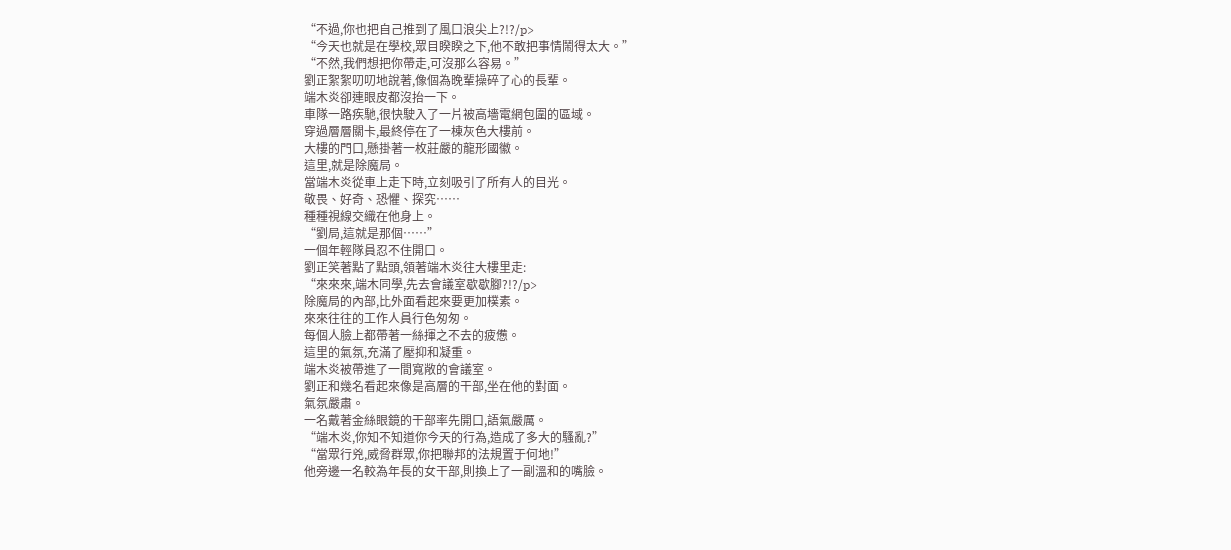“不過,你也把自己推到了風口浪尖上?!?/p>
“今天也就是在學校,眾目睽睽之下,他不敢把事情鬧得太大。”
“不然,我們想把你帶走,可沒那么容易。”
劉正絮絮叨叨地說著,像個為晚輩操碎了心的長輩。
端木炎卻連眼皮都沒抬一下。
車隊一路疾馳,很快駛入了一片被高墻電網包圍的區域。
穿過層層關卡,最終停在了一棟灰色大樓前。
大樓的門口,懸掛著一枚莊嚴的龍形國徽。
這里,就是除魔局。
當端木炎從車上走下時,立刻吸引了所有人的目光。
敬畏、好奇、恐懼、探究……
種種視線交織在他身上。
“劉局,這就是那個……”
一個年輕隊員忍不住開口。
劉正笑著點了點頭,領著端木炎往大樓里走:
“來來來,端木同學,先去會議室歇歇腳?!?/p>
除魔局的內部,比外面看起來要更加樸素。
來來往往的工作人員行色匆匆。
每個人臉上都帶著一絲揮之不去的疲憊。
這里的氣氛,充滿了壓抑和凝重。
端木炎被帶進了一間寬敞的會議室。
劉正和幾名看起來像是高層的干部,坐在他的對面。
氣氛嚴肅。
一名戴著金絲眼鏡的干部率先開口,語氣嚴厲。
“端木炎,你知不知道你今天的行為,造成了多大的騷亂?”
“當眾行兇,威脅群眾,你把聯邦的法規置于何地!”
他旁邊一名較為年長的女干部,則換上了一副溫和的嘴臉。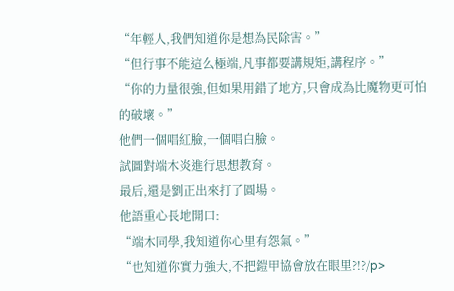“年輕人,我們知道你是想為民除害。”
“但行事不能這么極端,凡事都要講規矩,講程序。”
“你的力量很強,但如果用錯了地方,只會成為比魔物更可怕的破壞。”
他們一個唱紅臉,一個唱白臉。
試圖對端木炎進行思想教育。
最后,還是劉正出來打了圓場。
他語重心長地開口:
“端木同學,我知道你心里有怨氣。”
“也知道你實力強大,不把鎧甲協會放在眼里?!?/p>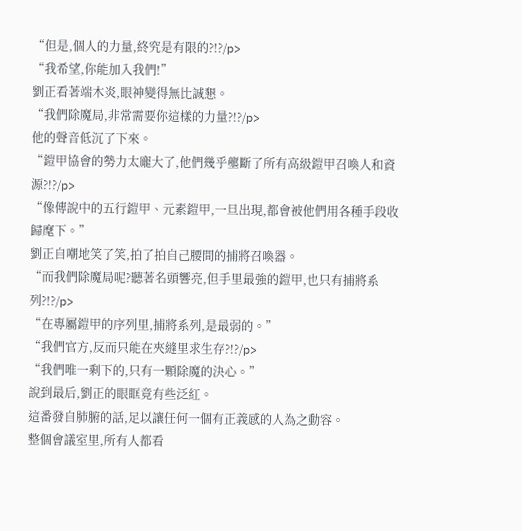“但是,個人的力量,終究是有限的?!?/p>
“我希望,你能加入我們!”
劉正看著端木炎,眼神變得無比誠懇。
“我們除魔局,非常需要你這樣的力量?!?/p>
他的聲音低沉了下來。
“鎧甲協會的勢力太龐大了,他們幾乎壟斷了所有高級鎧甲召喚人和資源?!?/p>
“像傳說中的五行鎧甲、元素鎧甲,一旦出現,都會被他們用各種手段收歸麾下。”
劉正自嘲地笑了笑,拍了拍自己腰間的捕將召喚器。
“而我們除魔局呢?聽著名頭響亮,但手里最強的鎧甲,也只有捕將系列?!?/p>
“在專屬鎧甲的序列里,捕將系列,是最弱的。”
“我們官方,反而只能在夾縫里求生存?!?/p>
“我們唯一剩下的,只有一顆除魔的決心。”
說到最后,劉正的眼眶竟有些泛紅。
這番發自肺腑的話,足以讓任何一個有正義感的人為之動容。
整個會議室里,所有人都看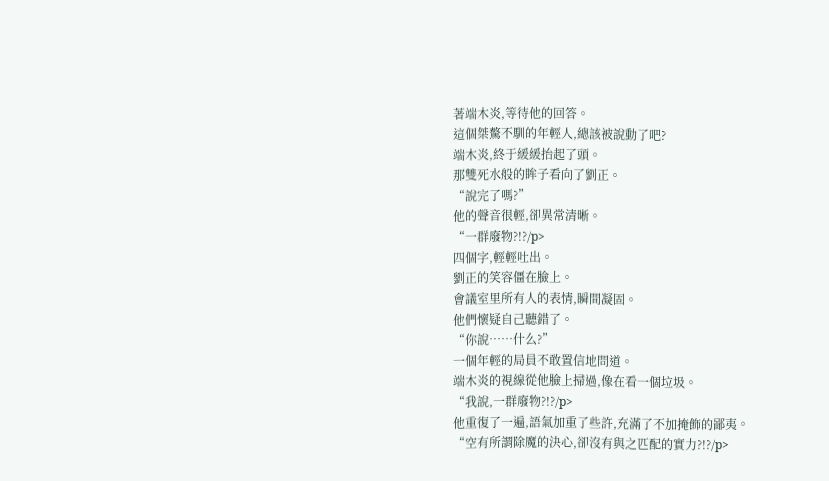著端木炎,等待他的回答。
這個桀驁不馴的年輕人,總該被說動了吧?
端木炎,終于緩緩抬起了頭。
那雙死水般的眸子看向了劉正。
“說完了嗎?”
他的聲音很輕,卻異常清晰。
“一群廢物?!?/p>
四個字,輕輕吐出。
劉正的笑容僵在臉上。
會議室里所有人的表情,瞬間凝固。
他們懷疑自己聽錯了。
“你說……什么?”
一個年輕的局員不敢置信地問道。
端木炎的視線從他臉上掃過,像在看一個垃圾。
“我說,一群廢物?!?/p>
他重復了一遍,語氣加重了些許,充滿了不加掩飾的鄙夷。
“空有所謂除魔的決心,卻沒有與之匹配的實力?!?/p>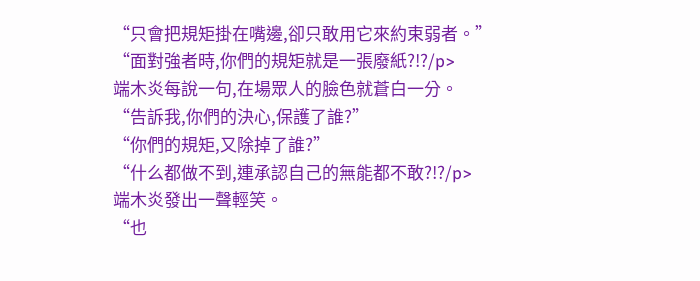“只會把規矩掛在嘴邊,卻只敢用它來約束弱者。”
“面對強者時,你們的規矩就是一張廢紙?!?/p>
端木炎每說一句,在場眾人的臉色就蒼白一分。
“告訴我,你們的決心,保護了誰?”
“你們的規矩,又除掉了誰?”
“什么都做不到,連承認自己的無能都不敢?!?/p>
端木炎發出一聲輕笑。
“也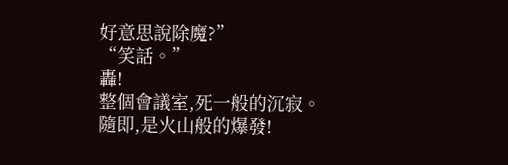好意思說除魔?”
“笑話。”
轟!
整個會議室,死一般的沉寂。
隨即,是火山般的爆發!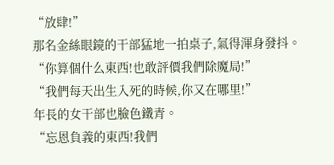“放肆!”
那名金絲眼鏡的干部猛地一拍桌子,氣得渾身發抖。
“你算個什么東西!也敢評價我們除魔局!”
“我們每天出生入死的時候,你又在哪里!”
年長的女干部也臉色鐵青。
“忘恩負義的東西!我們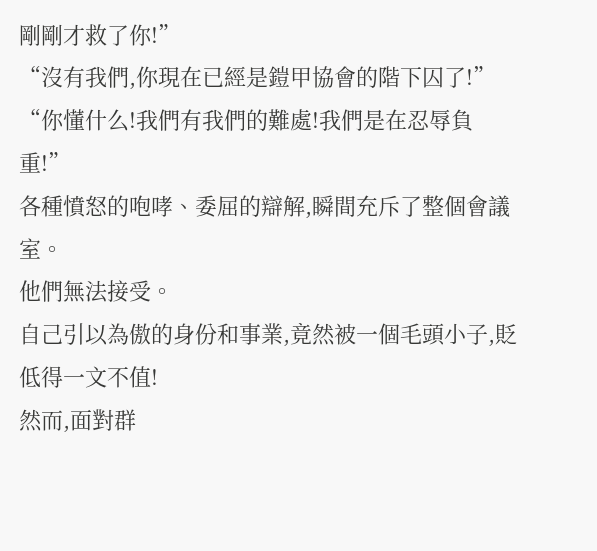剛剛才救了你!”
“沒有我們,你現在已經是鎧甲協會的階下囚了!”
“你懂什么!我們有我們的難處!我們是在忍辱負重!”
各種憤怒的咆哮、委屈的辯解,瞬間充斥了整個會議室。
他們無法接受。
自己引以為傲的身份和事業,竟然被一個毛頭小子,貶低得一文不值!
然而,面對群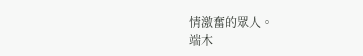情激奮的眾人。
端木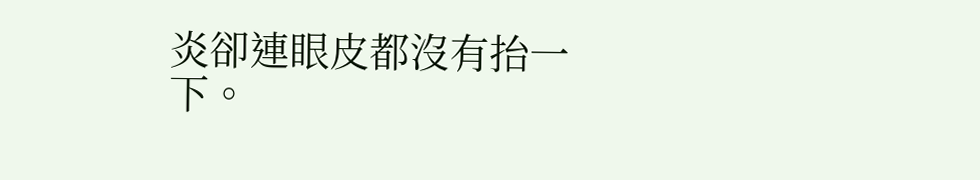炎卻連眼皮都沒有抬一下。